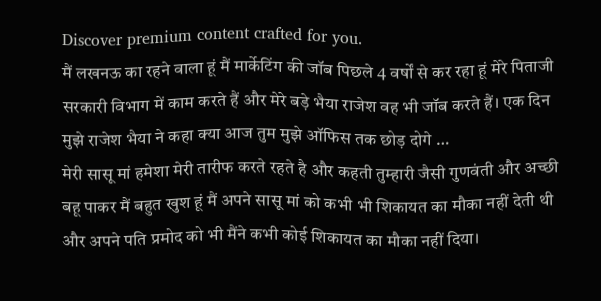Discover premium content crafted for you.
मैं लखनऊ का रहने वाला हूं मैं मार्केटिंग की जॉब पिछले 4 वर्षों से कर रहा हूं मेरे पिताजी सरकारी विभाग में काम करते हैं और मेरे बड़े भैया राजेश वह भी जॉब करते हैं। एक दिन मुझे राजेश भैया ने कहा क्या आज तुम मुझे ऑफिस तक छोड़ दोगे …
मेरी सासू मां हमेशा मेरी तारीफ करते रहते है और कहती तुम्हारी जैसी गुणवंती और अच्छी बहू पाकर मैं बहुत खुश हूं मैं अपने सासू मां को कभी भी शिकायत का मौका नहीं देती थी और अपने पति प्रमोद को भी मैंने कभी कोई शिकायत का मौका नहीं दिया।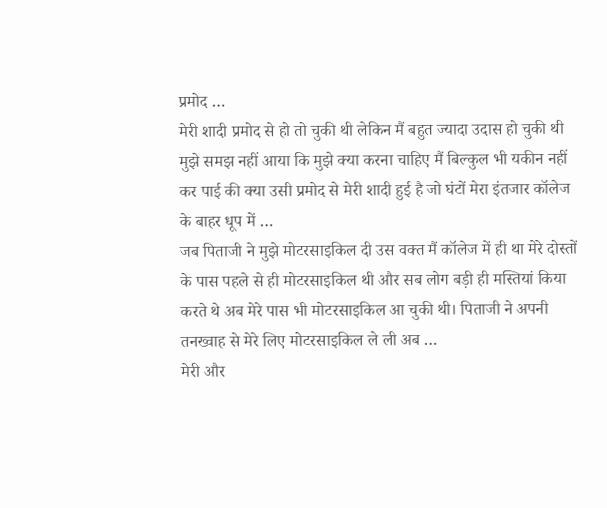प्रमोद …
मेरी शादी प्रमोद से हो तो चुकी थी लेकिन मैं बहुत ज्यादा उदास हो चुकी थी मुझे समझ नहीं आया कि मुझे क्या करना चाहिए मैं बिल्कुल भी यकीन नहीं कर पाई की क्या उसी प्रमोद से मेरी शादी हुई है जो घंटों मेरा इंतजार कॉलेज के बाहर धूप में …
जब पिताजी ने मुझे मोटरसाइकिल दी उस वक्त मैं कॉलेज में ही था मेरे दोस्तों के पास पहले से ही मोटरसाइकिल थी और सब लोग बड़ी ही मस्तियां किया करते थे अब मेरे पास भी मोटरसाइकिल आ चुकी थी। पिताजी ने अपनी तनख्वाह से मेरे लिए मोटरसाइकिल ले ली अब …
मेरी और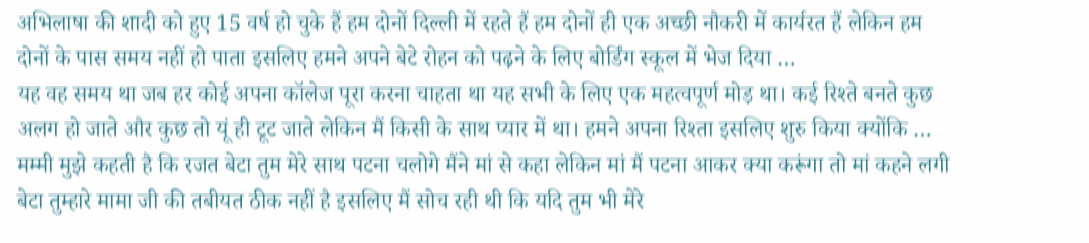अभिलाषा की शादी को हुए 15 वर्ष हो चुके हैं हम दोनों दिल्ली में रहते हैं हम दोनों ही एक अच्छी नौकरी में कार्यरत हैं लेकिन हम दोनों के पास समय नहीं हो पाता इसलिए हमने अपने बेटे रोहन को पढ़ने के लिए बोर्डिंग स्कूल में भेज दिया …
यह वह समय था जब हर कोई अपना कॉलेज पूरा करना चाहता था यह सभी के लिए एक महत्वपूर्ण मोड़ था। कई रिश्ते बनते कुछ अलग हो जाते और कुछ तो यूं ही टूट जाते लेकिन मैं किसी के साथ प्यार में था। हमने अपना रिश्ता इसलिए शुरु किया क्योंकि …
मम्मी मुझे कहती है कि रजत बेटा तुम मेरे साथ पटना चलोगे मैंने मां से कहा लेकिन मां मैं पटना आकर क्या करूंगा तो मां कहने लगी बेटा तुम्हारे मामा जी की तबीयत ठीक नहीं है इसलिए मैं सोच रही थी कि यदि तुम भी मेरे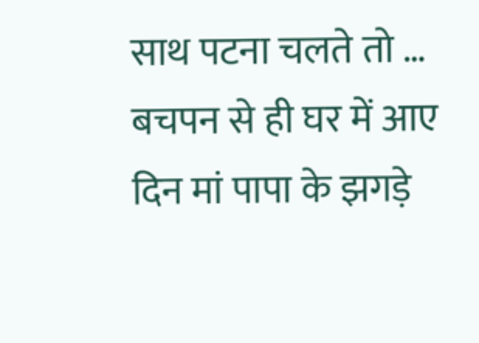साथ पटना चलते तो …
बचपन से ही घर में आए दिन मां पापा के झगड़े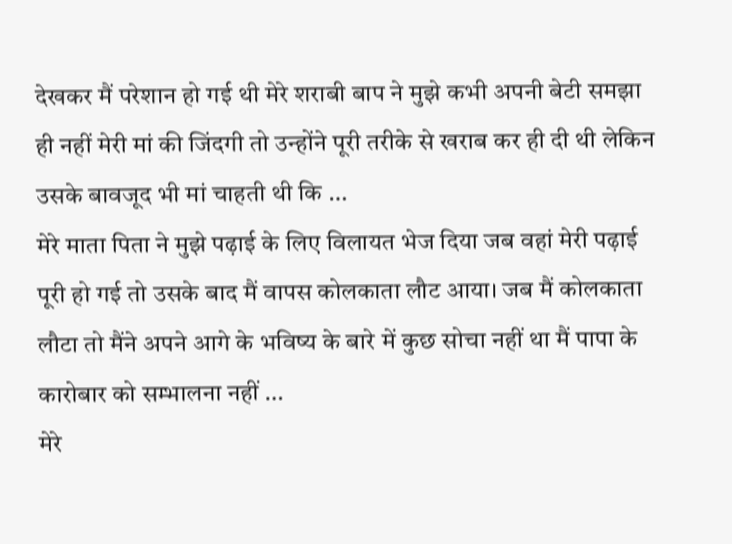देखकर मैं परेशान हो गई थी मेरे शराबी बाप ने मुझे कभी अपनी बेटी समझा ही नहीं मेरी मां की जिंदगी तो उन्होंने पूरी तरीके से खराब कर ही दी थी लेकिन उसके बावजूद भी मां चाहती थी कि …
मेरे माता पिता ने मुझे पढ़ाई के लिए विलायत भेज दिया जब वहां मेरी पढ़ाई पूरी हो गई तो उसके बाद मैं वापस कोलकाता लौट आया। जब मैं कोलकाता लौटा तो मैंने अपने आगे के भविष्य के बारे में कुछ सोचा नहीं था मैं पापा के कारोबार को सम्भालना नहीं …
मेरे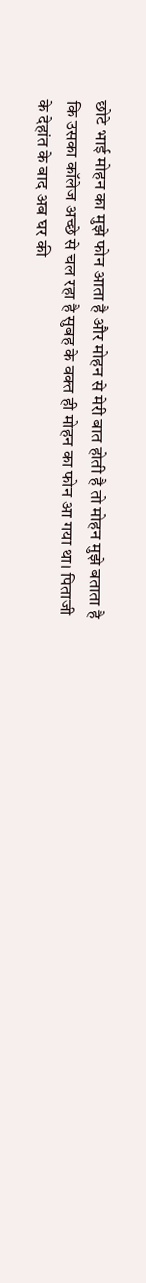छोटे भाई मोहन का मुझे फोन आता है और मोहन से मेरी बात होती है तो मोहन मुझे बताता है कि उसका कॉलेज अच्छे से चल रहा है सुबह के वक्त ही मोहन का फोन आ गया था। पिताजी के देहांत के बाद अब घर की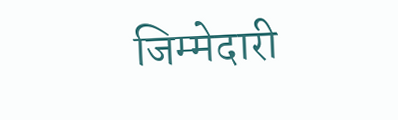जिम्मेदारी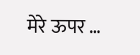मेरे ऊपर …